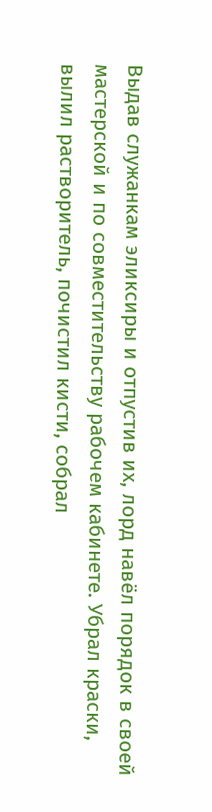Выдав служанкам эликсиры и отпустив их, лорд навёл порядок в своей мастерской и по совместительству рабочем кабинете. Убрал краски, вылил растворитель, почистил кисти, собрал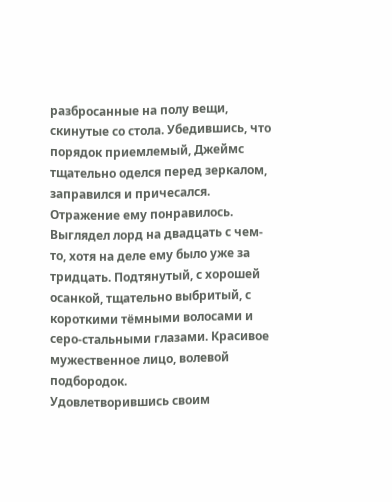разбросанные на полу вещи, скинутые со стола. Убедившись, что порядок приемлемый, Джеймс тщательно оделся перед зеркалом, заправился и причесался. Отражение ему понравилось. Выглядел лорд на двадцать с чем-то, хотя на деле ему было уже за тридцать. Подтянутый, с хорошей осанкой, тщательно выбритый, с короткими тёмными волосами и серо-стальными глазами. Красивое мужественное лицо, волевой подбородок.
Удовлетворившись своим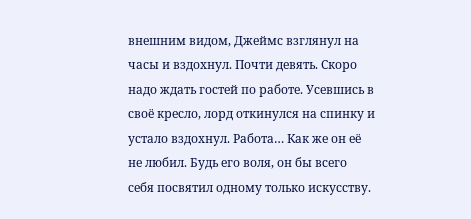внешним видом, Джеймс взглянул на часы и вздохнул. Почти девять. Скоро надо ждать гостей по работе. Усевшись в своё кресло, лорд откинулся на спинку и устало вздохнул. Работа… Как же он её не любил. Будь его воля, он бы всего себя посвятил одному только искусству.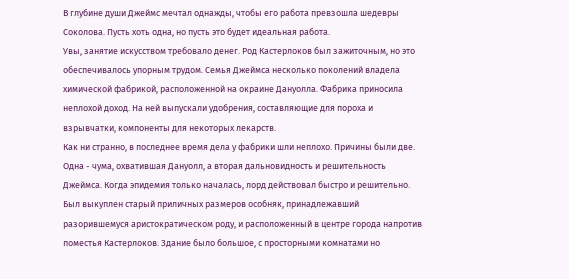В глубине души Джеймс мечтал однажды, чтобы его работа превзошла шедевры Соколова. Пусть хоть одна, но пусть это будет идеальная работа.
Увы, занятие искусством требовало денег. Род Кастерлоков был зажиточным, но это обеспечивалось упорным трудом. Семья Джеймса несколько поколений владела химической фабрикой, расположенной на окраине Дануолла. Фабрика приносила неплохой доход. На ней выпускали удобрения, составляющие для пороха и взрывчатки, компоненты для некоторых лекарств.
Как ни странно, в последнее время дела у фабрики шли неплохо. Причины были две. Одна - чума, охватившая Дануолл, а вторая дальновидность и решительность Джеймса. Когда эпидемия только началась, лорд действовал быстро и решительно. Был выкуплен старый приличных размеров особняк, принадлежавший разорившемуся аристократическом роду, и расположенный в центре города напротив поместья Кастерлоков. Здание было большое, с просторными комнатами но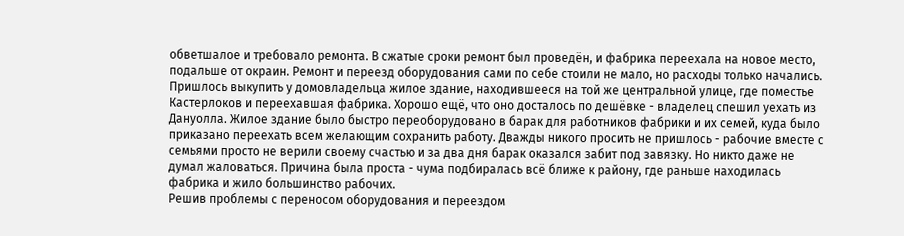обветшалое и требовало ремонта. В сжатые сроки ремонт был проведён, и фабрика переехала на новое место, подальше от окраин. Ремонт и переезд оборудования сами по себе стоили не мало, но расходы только начались. Пришлось выкупить у домовладельца жилое здание, находившееся на той же центральной улице, где поместье Кастерлоков и переехавшая фабрика. Хорошо ещё, что оно досталось по дешёвке - владелец спешил уехать из Дануолла. Жилое здание было быстро переоборудовано в барак для работников фабрики и их семей, куда было приказано переехать всем желающим сохранить работу. Дважды никого просить не пришлось - рабочие вместе с семьями просто не верили своему счастью и за два дня барак оказался забит под завязку. Но никто даже не думал жаловаться. Причина была проста - чума подбиралась всё ближе к району, где раньше находилась фабрика и жило большинство рабочих.
Решив проблемы с переносом оборудования и переездом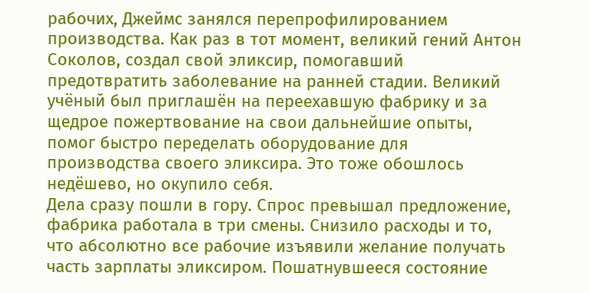рабочих, Джеймс занялся перепрофилированием производства. Как раз в тот момент, великий гений Антон Соколов, создал свой эликсир, помогавший предотвратить заболевание на ранней стадии. Великий учёный был приглашён на переехавшую фабрику и за щедрое пожертвование на свои дальнейшие опыты, помог быстро переделать оборудование для производства своего эликсира. Это тоже обошлось недёшево, но окупило себя.
Дела сразу пошли в гору. Спрос превышал предложение, фабрика работала в три смены. Снизило расходы и то, что абсолютно все рабочие изъявили желание получать часть зарплаты эликсиром. Пошатнувшееся состояние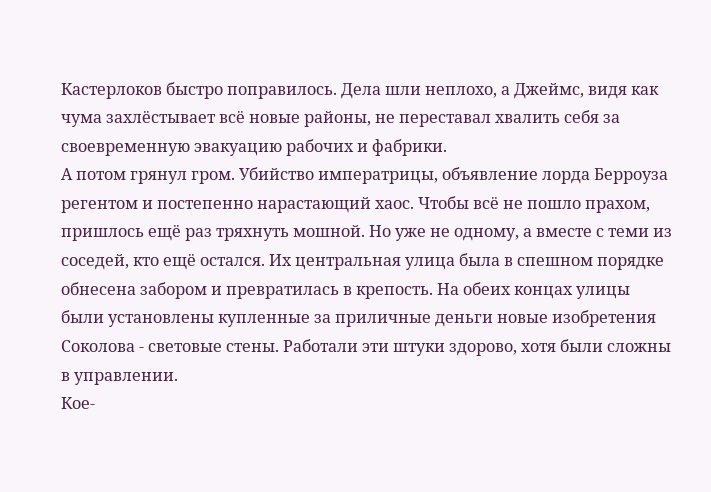Кастерлоков быстро поправилось. Дела шли неплохо, а Джеймс, видя как чума захлёстывает всё новые районы, не переставал хвалить себя за своевременную эвакуацию рабочих и фабрики.
А потом грянул гром. Убийство императрицы, объявление лорда Берроуза регентом и постепенно нарастающий хаос. Чтобы всё не пошло прахом, пришлось ещё раз тряхнуть мошной. Но уже не одному, а вместе с теми из соседей, кто ещё остался. Их центральная улица была в спешном порядке обнесена забором и превратилась в крепость. На обеих концах улицы были установлены купленные за приличные деньги новые изобретения Соколова - световые стены. Работали эти штуки здорово, хотя были сложны в управлении.
Кое-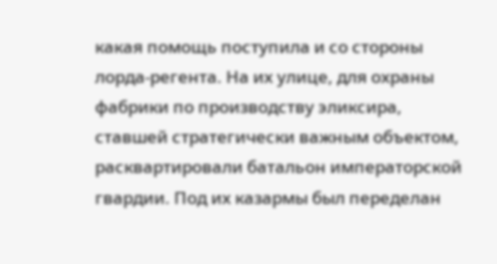какая помощь поступила и со стороны лорда-регента. На их улице, для охраны фабрики по производству эликсира, ставшей стратегически важным объектом, расквартировали батальон императорской гвардии. Под их казармы был переделан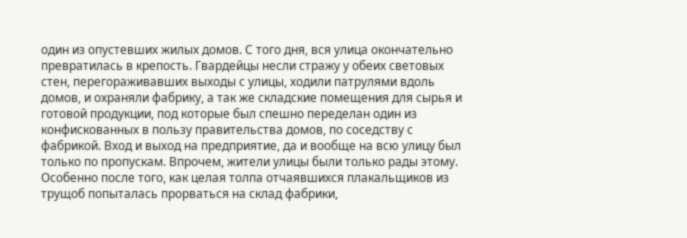один из опустевших жилых домов. С того дня, вся улица окончательно превратилась в крепость. Гвардейцы несли стражу у обеих световых стен, перегораживавших выходы с улицы, ходили патрулями вдоль домов, и охраняли фабрику, а так же складские помещения для сырья и готовой продукции, под которые был спешно переделан один из конфискованных в пользу правительства домов, по соседству с фабрикой. Вход и выход на предприятие, да и вообще на всю улицу был только по пропускам. Впрочем, жители улицы были только рады этому. Особенно после того, как целая толпа отчаявшихся плакальщиков из трущоб попыталась прорваться на склад фабрики,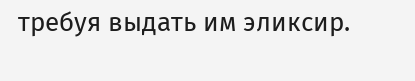требуя выдать им эликсир.